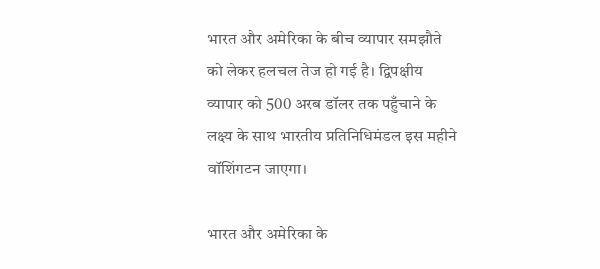भारत और अमेरिका के बीच व्यापार समझौते को लेकर हलचल तेज हो गई है। द्विपक्षीय व्यापार को 500 अरब डॉलर तक पहुँचाने के लक्ष्य के साथ भारतीय प्रतिनिधिमंडल इस महीने वॉशिंगटन जाएगा।

भारत और अमेरिका के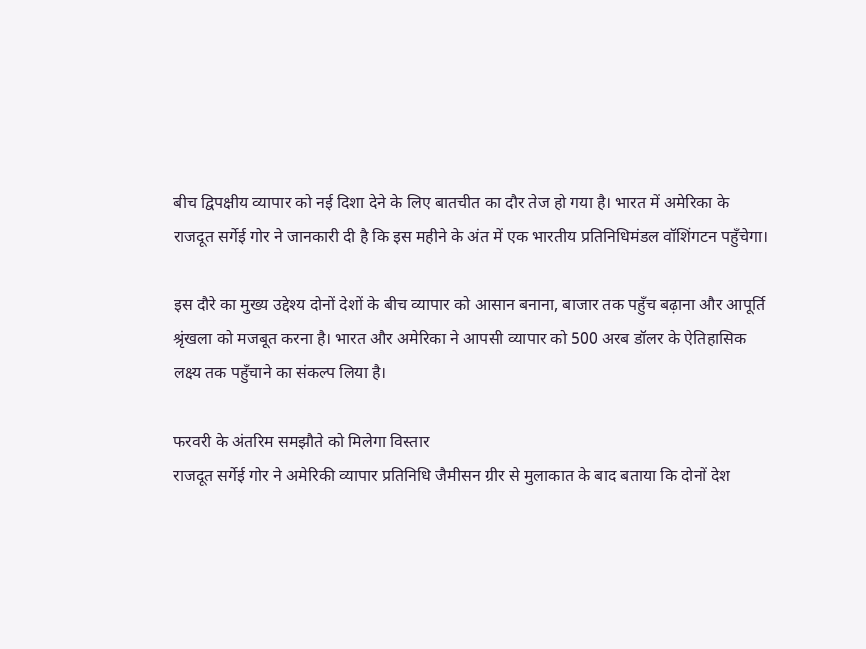बीच द्विपक्षीय व्यापार को नई दिशा देने के लिए बातचीत का दौर तेज हो गया है। भारत में अमेरिका के राजदूत सर्गेई गोर ने जानकारी दी है कि इस महीने के अंत में एक भारतीय प्रतिनिधिमंडल वॉशिंगटन पहुँचेगा।

इस दौरे का मुख्य उद्देश्य दोनों देशों के बीच व्यापार को आसान बनाना, बाजार तक पहुँच बढ़ाना और आपूर्ति श्रृंखला को मजबूत करना है। भारत और अमेरिका ने आपसी व्यापार को 500 अरब डॉलर के ऐतिहासिक लक्ष्य तक पहुँचाने का संकल्प लिया है।

फरवरी के अंतरिम समझौते को मिलेगा विस्तार
राजदूत सर्गेई गोर ने अमेरिकी व्यापार प्रतिनिधि जैमीसन ग्रीर से मुलाकात के बाद बताया कि दोनों देश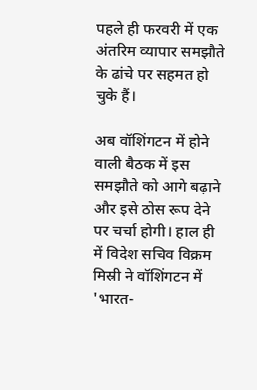पहले ही फरवरी में एक अंतरिम व्यापार समझौते के ढांचे पर सहमत हो चुके हैं।

अब वॉशिंगटन में होने वाली बैठक में इस समझौते को आगे बढ़ाने और इसे ठोस रूप देने पर चर्चा होगी। हाल ही में विदेश सचिव विक्रम मिस्री ने वॉशिंगटन में 'भारत-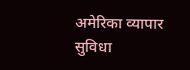अमेरिका व्यापार सुविधा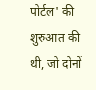पोर्टल' की शुरुआत की थी, जो दोनों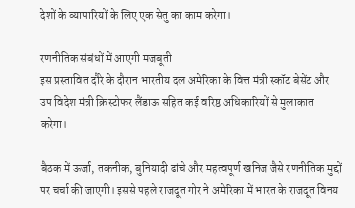देशों के व्यापारियों के लिए एक सेतु का काम करेगा।

रणनीतिक संबंधों में आएगी मजबूती
इस प्रस्तावित दौरे के दौरान भारतीय दल अमेरिका के वित्त मंत्री स्कॉट बेसेंट और उप विदेश मंत्री क्रिस्टोफर लैंडाऊ सहित कई वरिष्ठ अधिकारियों से मुलाकात करेगा।

बैठक में ऊर्जा, तकनीक, बुनियादी ढांचे और महत्वपूर्ण खनिज जैसे रणनीतिक मुद्दों पर चर्चा की जाएगी। इससे पहले राजदूत गोर ने अमेरिका में भारत के राजदूत विनय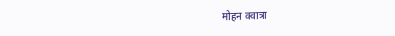मोहन क्वात्रा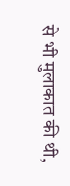से भी मुलाकात की थी,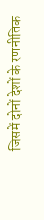जिसमें दोनों देशों के रणनीतिक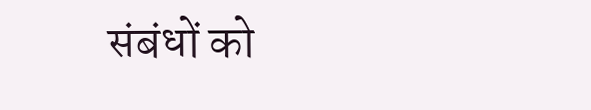संबंधों को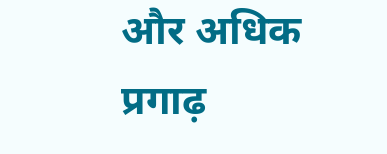और अधिक प्रगाढ़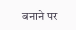बनाने पर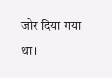जोर दिया गया था।